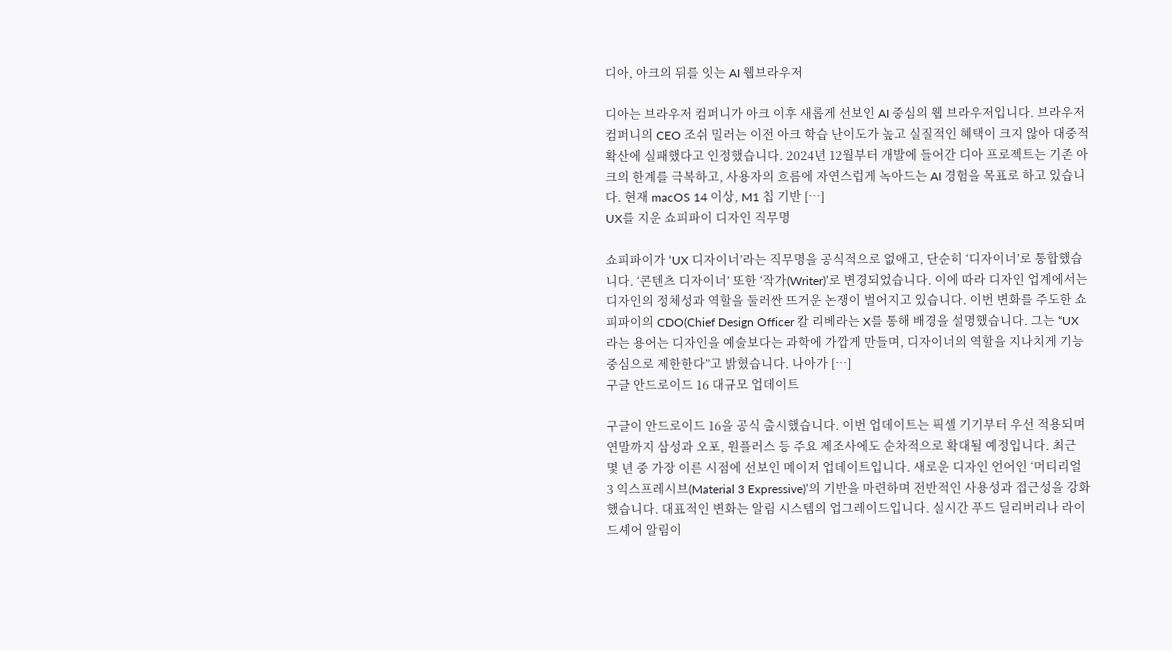디아, 아크의 뒤를 잇는 AI 웹브라우저

디아는 브라우저 컴퍼니가 아크 이후 새롭게 선보인 AI 중심의 웹 브라우저입니다. 브라우저 컴퍼니의 CEO 조쉬 밀러는 이전 아크 학습 난이도가 높고 실질적인 혜택이 크지 않아 대중적 확산에 실패했다고 인정했습니다. 2024년 12월부터 개발에 들어간 디아 프로젝트는 기존 아크의 한계를 극복하고, 사용자의 흐름에 자연스럽게 녹아드는 AI 경험을 목표로 하고 있습니다. 현재 macOS 14 이상, M1 칩 기반 […]
UX를 지운 쇼피파이 디자인 직무명

쇼피파이가 ‘UX 디자이너’라는 직무명을 공식적으로 없애고, 단순히 ‘디자이너’로 통합했습니다. ‘콘텐츠 디자이너’ 또한 ‘작가(Writer)’로 변경되었습니다. 이에 따라 디자인 업계에서는 디자인의 정체성과 역할을 둘러싼 뜨거운 논쟁이 벌어지고 있습니다. 이번 변화를 주도한 쇼피파이의 CDO(Chief Design Officer 칼 리베라는 X를 통해 배경을 설명했습니다. 그는 “UX라는 용어는 디자인을 예술보다는 과학에 가깝게 만들며, 디자이너의 역할을 지나치게 기능 중심으로 제한한다”고 밝혔습니다. 나아가 […]
구글 안드로이드 16 대규모 업데이트

구글이 안드로이드 16을 공식 출시했습니다. 이번 업데이트는 픽셀 기기부터 우선 적용되며 연말까지 삼성과 오포, 원플러스 등 주요 제조사에도 순차적으로 확대될 예정입니다. 최근 몇 년 중 가장 이른 시점에 선보인 메이저 업데이트입니다. 새로운 디자인 언어인 ‘머티리얼 3 익스프레시브(Material 3 Expressive)’의 기반을 마련하며 전반적인 사용성과 접근성을 강화했습니다. 대표적인 변화는 알림 시스템의 업그레이드입니다. 실시간 푸드 딜리버리나 라이드셰어 알림이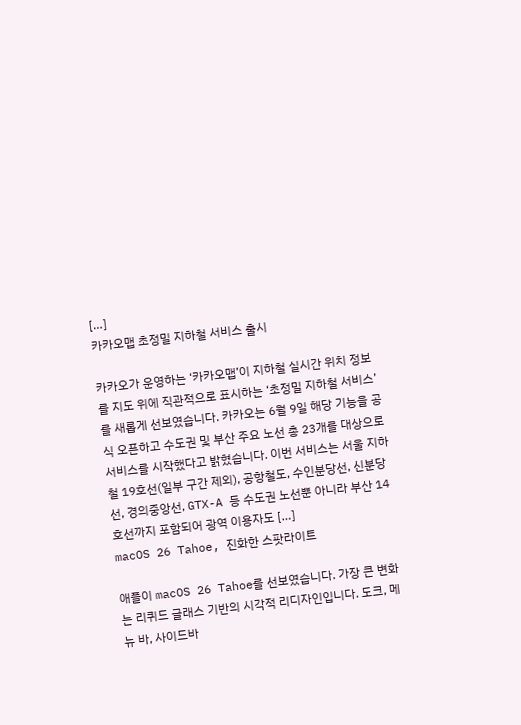[…]
카카오맵 초정밀 지하철 서비스 출시

카카오가 운영하는 ‘카카오맵’이 지하철 실시간 위치 정보를 지도 위에 직관적으로 표시하는 ‘초정밀 지하철 서비스’를 새롭게 선보였습니다. 카카오는 6월 9일 해당 기능을 공식 오픈하고 수도권 및 부산 주요 노선 총 23개를 대상으로 서비스를 시작했다고 밝혔습니다. 이번 서비스는 서울 지하철 19호선(일부 구간 제외), 공항철도, 수인분당선, 신분당선, 경의중앙선, GTX-A 등 수도권 노선뿐 아니라 부산 14호선까지 포함되어 광역 이용자도 […]
macOS 26 Tahoe, 진화한 스팟라이트

애플이 macOS 26 Tahoe를 선보였습니다. 가장 큰 변화는 리퀴드 글래스 기반의 시각적 리디자인입니다. 도크, 메뉴 바, 사이드바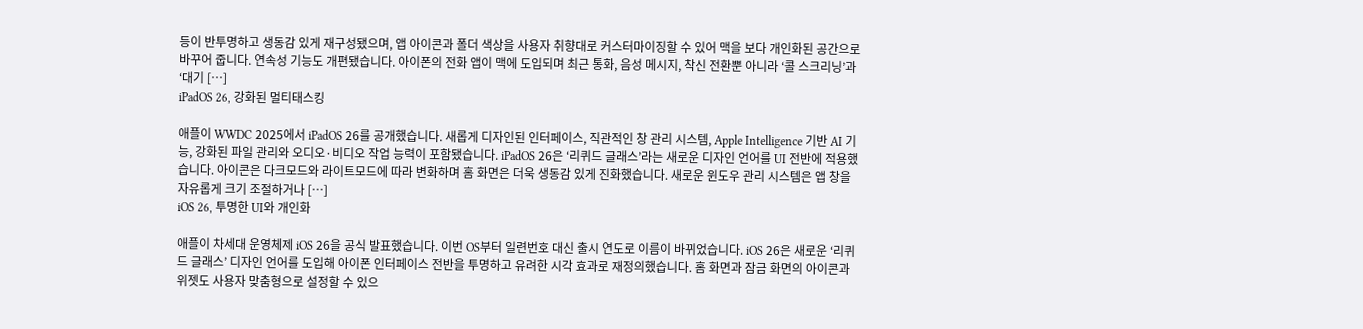등이 반투명하고 생동감 있게 재구성됐으며, 앱 아이콘과 폴더 색상을 사용자 취향대로 커스터마이징할 수 있어 맥을 보다 개인화된 공간으로 바꾸어 줍니다. 연속성 기능도 개편됐습니다. 아이폰의 전화 앱이 맥에 도입되며 최근 통화, 음성 메시지, 착신 전환뿐 아니라 ‘콜 스크리닝’과 ‘대기 […]
iPadOS 26, 강화된 멀티태스킹

애플이 WWDC 2025에서 iPadOS 26를 공개했습니다. 새롭게 디자인된 인터페이스, 직관적인 창 관리 시스템, Apple Intelligence 기반 AI 기능, 강화된 파일 관리와 오디오·비디오 작업 능력이 포함됐습니다. iPadOS 26은 ‘리퀴드 글래스’라는 새로운 디자인 언어를 UI 전반에 적용했습니다. 아이콘은 다크모드와 라이트모드에 따라 변화하며 홈 화면은 더욱 생동감 있게 진화했습니다. 새로운 윈도우 관리 시스템은 앱 창을 자유롭게 크기 조절하거나 […]
iOS 26, 투명한 UI와 개인화

애플이 차세대 운영체제 iOS 26을 공식 발표했습니다. 이번 OS부터 일련번호 대신 출시 연도로 이름이 바뀌었습니다. iOS 26은 새로운 ‘리퀴드 글래스’ 디자인 언어를 도입해 아이폰 인터페이스 전반을 투명하고 유려한 시각 효과로 재정의했습니다. 홈 화면과 잠금 화면의 아이콘과 위젯도 사용자 맞춤형으로 설정할 수 있으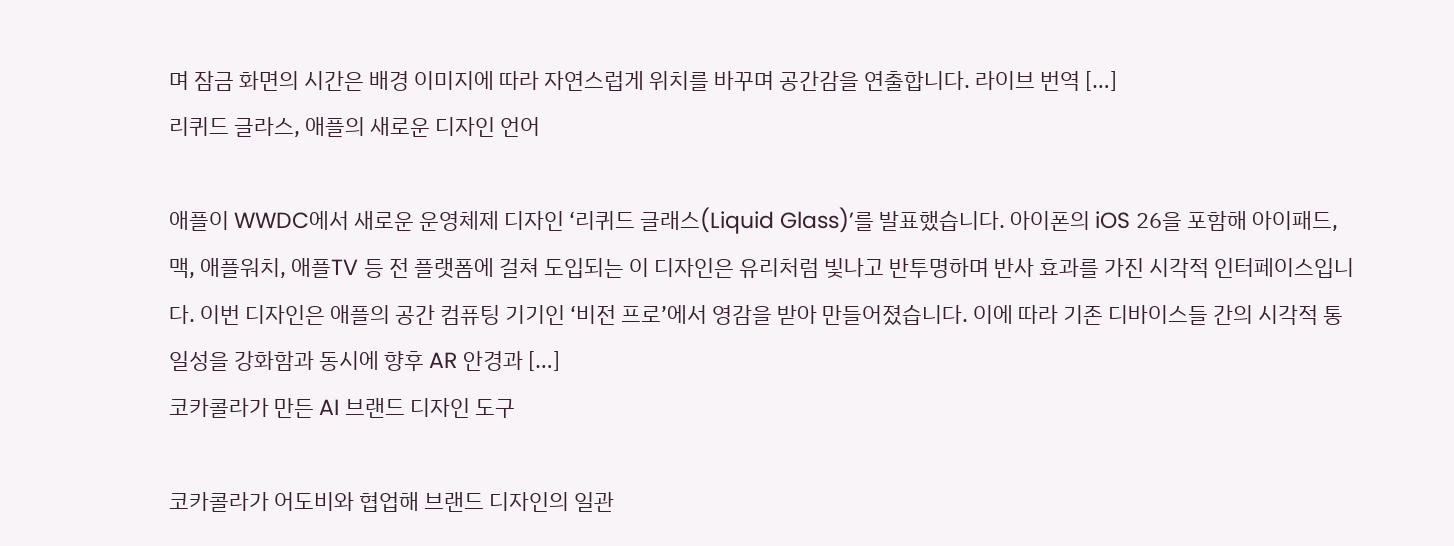며 잠금 화면의 시간은 배경 이미지에 따라 자연스럽게 위치를 바꾸며 공간감을 연출합니다. 라이브 번역 […]
리퀴드 글라스, 애플의 새로운 디자인 언어

애플이 WWDC에서 새로운 운영체제 디자인 ‘리퀴드 글래스(Liquid Glass)’를 발표했습니다. 아이폰의 iOS 26을 포함해 아이패드, 맥, 애플워치, 애플TV 등 전 플랫폼에 걸쳐 도입되는 이 디자인은 유리처럼 빛나고 반투명하며 반사 효과를 가진 시각적 인터페이스입니다. 이번 디자인은 애플의 공간 컴퓨팅 기기인 ‘비전 프로’에서 영감을 받아 만들어졌습니다. 이에 따라 기존 디바이스들 간의 시각적 통일성을 강화함과 동시에 향후 AR 안경과 […]
코카콜라가 만든 AI 브랜드 디자인 도구

코카콜라가 어도비와 협업해 브랜드 디자인의 일관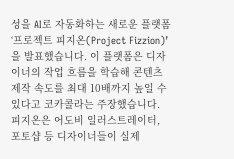성을 AI로 자동화하는 새로운 플랫폼 ‘프로젝트 피지온(Project Fizzion)’을 발표했습니다. 이 플랫폼은 디자이너의 작업 흐름을 학습해 콘텐츠 제작 속도를 최대 10배까지 높일 수 있다고 코카콜라는 주장했습니다. 피지온은 어도비 일러스트레이터, 포토샵 등 디자이너들이 실제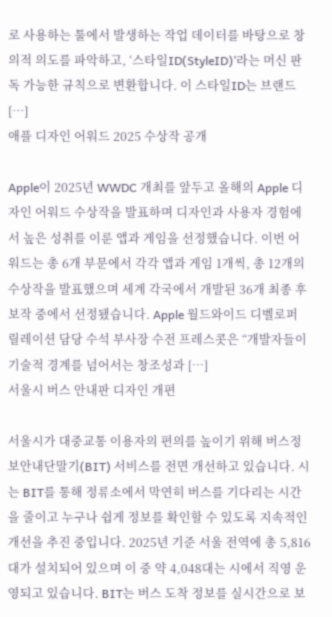로 사용하는 툴에서 발생하는 작업 데이터를 바탕으로 창의적 의도를 파악하고, ‘스타일ID(StyleID)’라는 머신 판독 가능한 규칙으로 변환합니다. 이 스타일ID는 브랜드 […]
애플 디자인 어워드 2025 수상작 공개

Apple이 2025년 WWDC 개최를 앞두고 올해의 Apple 디자인 어워드 수상작을 발표하며 디자인과 사용자 경험에서 높은 성취를 이룬 앱과 게임을 선정했습니다. 이번 어워드는 총 6개 부문에서 각각 앱과 게임 1개씩, 총 12개의 수상작을 발표했으며 세계 각국에서 개발된 36개 최종 후보작 중에서 선정됐습니다. Apple 월드와이드 디벨로퍼 릴레이션 담당 수석 부사장 수전 프레스콧은 “개발자들이 기술적 경계를 넘어서는 창조성과 […]
서울시 버스 안내판 디자인 개편

서울시가 대중교통 이용자의 편의를 높이기 위해 버스정보안내단말기(BIT) 서비스를 전면 개선하고 있습니다. 시는 BIT를 통해 정류소에서 막연히 버스를 기다리는 시간을 줄이고 누구나 쉽게 정보를 확인할 수 있도록 지속적인 개선을 추진 중입니다. 2025년 기준 서울 전역에 총 5,816대가 설치되어 있으며 이 중 약 4,048대는 시에서 직영 운영되고 있습니다. BIT는 버스 도착 정보를 실시간으로 보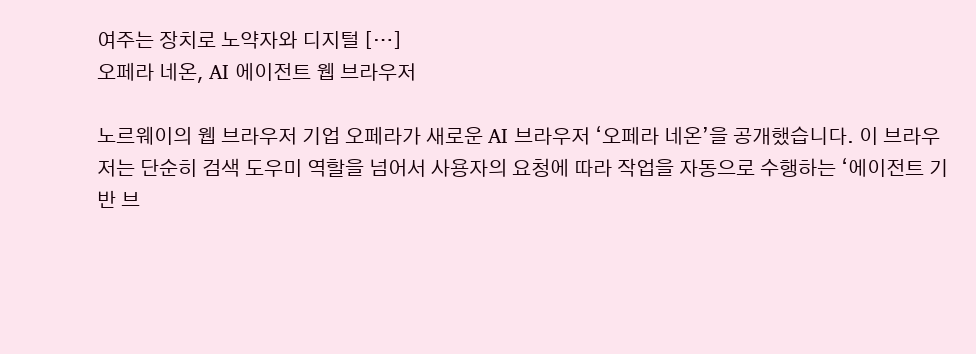여주는 장치로 노약자와 디지털 […]
오페라 네온, AI 에이전트 웹 브라우저

노르웨이의 웹 브라우저 기업 오페라가 새로운 AI 브라우저 ‘오페라 네온’을 공개했습니다. 이 브라우저는 단순히 검색 도우미 역할을 넘어서 사용자의 요청에 따라 작업을 자동으로 수행하는 ‘에이전트 기반 브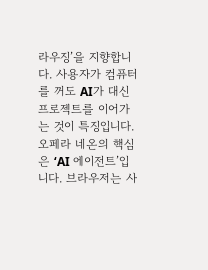라우징’을 지향합니다. 사용자가 컴퓨터를 꺼도 AI가 대신 프로젝트를 이어가는 것이 특징입니다. 오페라 네온의 핵심은 ‘AI 에이전트’입니다. 브라우저는 사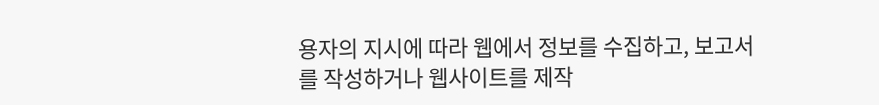용자의 지시에 따라 웹에서 정보를 수집하고, 보고서를 작성하거나 웹사이트를 제작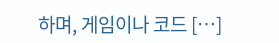하며, 게임이나 코드 […]